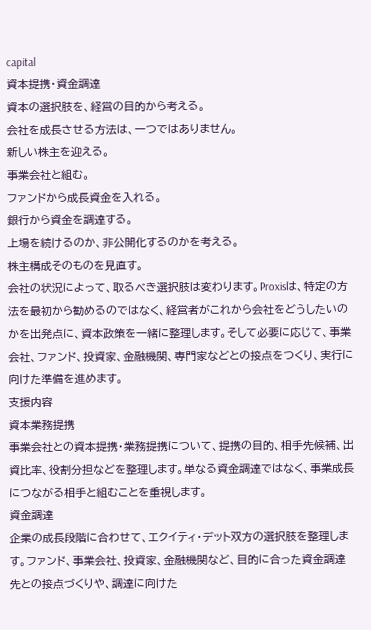capital
資本提携・資金調達
資本の選択肢を、経営の目的から考える。
会社を成長させる方法は、一つではありません。
新しい株主を迎える。
事業会社と組む。
ファンドから成長資金を入れる。
銀行から資金を調達する。
上場を続けるのか、非公開化するのかを考える。
株主構成そのものを見直す。
会社の状況によって、取るべき選択肢は変わります。Proxisは、特定の方法を最初から勧めるのではなく、経営者がこれから会社をどうしたいのかを出発点に、資本政策を一緒に整理します。そして必要に応じて、事業会社、ファンド、投資家、金融機関、専門家などとの接点をつくり、実行に向けた準備を進めます。
支援内容
資本業務提携
事業会社との資本提携・業務提携について、提携の目的、相手先候補、出資比率、役割分担などを整理します。単なる資金調達ではなく、事業成長につながる相手と組むことを重視します。
資金調達
企業の成長段階に合わせて、エクイティ・デット双方の選択肢を整理します。ファンド、事業会社、投資家、金融機関など、目的に合った資金調達先との接点づくりや、調達に向けた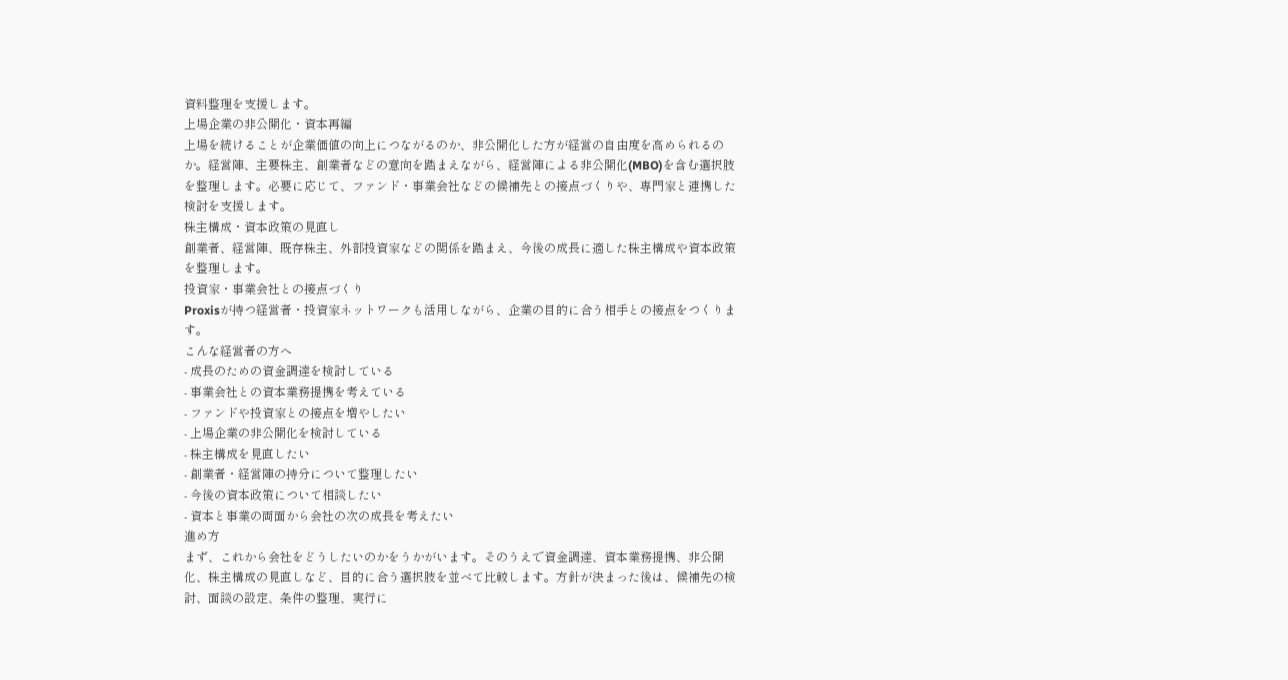資料整理を支援します。
上場企業の非公開化・資本再編
上場を続けることが企業価値の向上につながるのか、非公開化した方が経営の自由度を高められるのか。経営陣、主要株主、創業者などの意向を踏まえながら、経営陣による非公開化(MBO)を含む選択肢を整理します。必要に応じて、ファンド・事業会社などの候補先との接点づくりや、専門家と連携した検討を支援します。
株主構成・資本政策の見直し
創業者、経営陣、既存株主、外部投資家などの関係を踏まえ、今後の成長に適した株主構成や資本政策を整理します。
投資家・事業会社との接点づくり
Proxisが持つ経営者・投資家ネットワークも活用しながら、企業の目的に合う相手との接点をつくります。
こんな経営者の方へ
- 成長のための資金調達を検討している
- 事業会社との資本業務提携を考えている
- ファンドや投資家との接点を増やしたい
- 上場企業の非公開化を検討している
- 株主構成を見直したい
- 創業者・経営陣の持分について整理したい
- 今後の資本政策について相談したい
- 資本と事業の両面から会社の次の成長を考えたい
進め方
まず、これから会社をどうしたいのかをうかがいます。そのうえで資金調達、資本業務提携、非公開化、株主構成の見直しなど、目的に合う選択肢を並べて比較します。方針が決まった後は、候補先の検討、面談の設定、条件の整理、実行に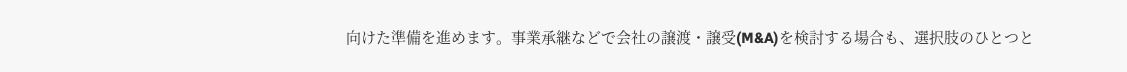向けた準備を進めます。事業承継などで会社の譲渡・譲受(M&A)を検討する場合も、選択肢のひとつと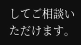してご相談いただけます。